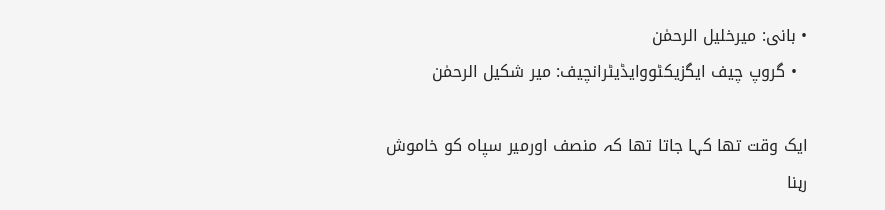• بانی: میرخلیل الرحمٰن
  • گروپ چیف ایگزیکٹووایڈیٹرانچیف: میر شکیل الرحمٰن

ایک وقت تھا کہا جاتا تھا کہ منصف اورمیر سپاہ کو خاموش رہنا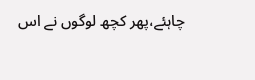چاہئے،پھر کچھ لوگوں نے اس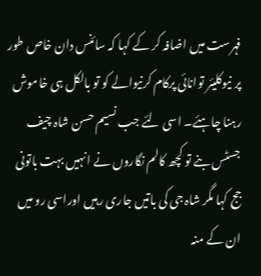فہرست میں اضافہ کر کے کہا کہ سائنس دان خاص طور پر نیوکلیئر توانائی پرکام کرنیوالے کو تو بالکل ہی خاموش رہنا چاہئے۔ اسی لئے جب نسیم حسن شاہ چیف جسٹس بنے تو کچھ کالم نگاروں نے انہیں بہت باتونی جج کہا مگر شاہ جی کی باتیں جاری رہیں اوراسی رو میں ان کے منہ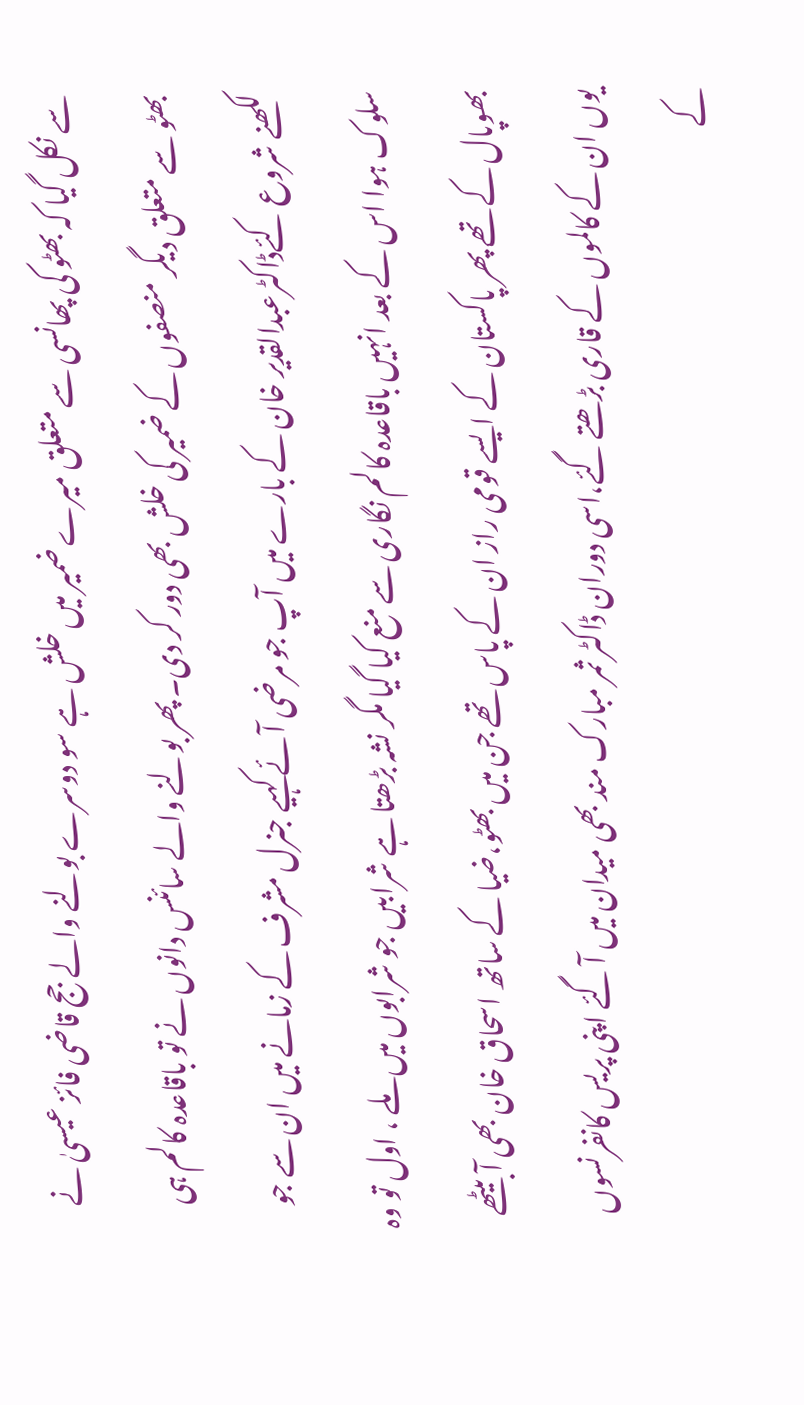سے نکل گیا کہ بھٹو کی پھانسی سے متعلق میرے ضمیر میں خلش ہے سو دوسرے بولنے والے جج قاضی فائز عیسیٰ نے بھٹو سے متعلق دیگر منصفوں کے ضمیر کی خلش بھی دور کر دی۔ پھر بولنے والے سائنس دانوں نے تو باقاعدہ کالم ہی لکھنے شروع کئےڈاکٹرعبدالقدیر خان کے بارے میں آپ جو مرضی آئے کہیے جنرل مشرف کے زمانے میں ان سے جو سلوک ہوا اس کے بعد انہیں باقاعدہ کالم نگاری سے منع کیا گیا مگر نشہ بڑھتا ہے شرابیں جو شرابوں میں ملے ، اول تو وہ بھوپال کے تھے پھر پاکستان کے ایسے قومی راز ان کے پاس تھے جن میں بھٹو،ضیا کے ساتھ اسحاق خان بھی آ بیٹھے یوں ان کے کالموں کے قاری بڑھتے گئے،اسی دوران ڈاکٹر ثمر مبارک مند بھی میدان میں آ گئے اپنی پریس کانفرنسوں کے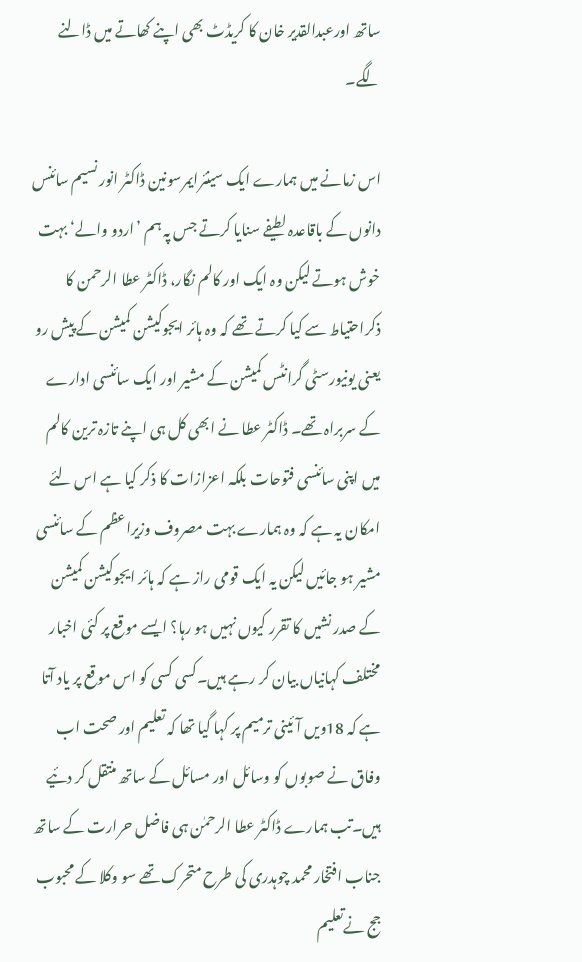ساتھ اورعبدالقدیر خان کا کریڈٹ بھی اپنے کھاتے میں ڈالنے لگے۔

اس زمانے میں ہمارے ایک سینئرایمرسونین ڈاکٹر انور نسیم سائنس دانوں کے باقاعدہ لطیفے سنایا کرتے جس پہ ہم ’اردو والے‘ بہت خوش ہوتے لیکن وہ ایک اور کالم نگار، ڈاکٹر عطا الرحمن کا ذکراحتیاط سے کیا کرتے تھے کہ وہ ہائر ایجوکیشن کمیشن کے پیش رو یعنی یونیورسٹی گرانٹس کمیشن کے مشیر اور ایک سائنسی ادارے کے سربراہ تھے۔ ڈاکٹر عطا نے ابھی کل ہی اپنے تازہ ترین کالم میں اپنی سائنسی فتوحات بلکہ اعزازات کا ذکر کیا ہے اس لئے امکان یہ ہے کہ وہ ہمارے بہت مصروف وزیراعظم کے سائنسی مشیر ہو جائیں لیکن یہ ایک قومی راز ہے کہ ہائر ایجوکیشن کمیشن کے صدر نشیں کا تقرر کیوں نہیں ہو رہا؟ ایسے موقع پر کئی اخبار مختلف کہانیاں بیان کر رہے ہیں۔کسی کسی کو اس موقع پر یاد آتا ہے کہ 18ویں آئینی ترمیم پر کہا گیا تھا کہ تعلیم اور صحت اب وفاق نے صوبوں کو وسائل اور مسائل کے ساتھ منتقل کر دئیے ہیں۔تب ہمارے ڈاکٹر عطا الرحمٰن ہی فاضل حرارت کے ساتھ جناب افتخار محمد چوہدری کی طرح متحرک تھے سو وکلا کے محبوب جج نےتعلیم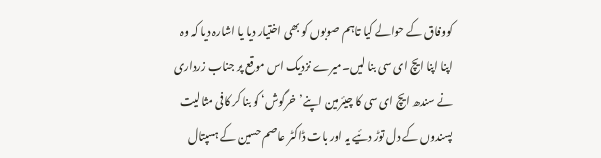کووفاق کے حوالے کیا تاہم صوبوں کو بھی اختیار دیا یا اشارہ دیا کہ وہ اپنا اپنا ایچ ای سی بنا لیں۔میرے نزدیک اس موقع پر جناب زرداری نے سندھ ایچ ای سی کا چیئرمین اپنے’خرگوش‘ کو بنا کر کافی مثالیت پسندوں کے دل توڑ دئیے یہ اور بات ڈاکٹر عاصم حسین کے ہسپتال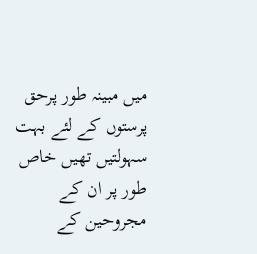میں مبینہ طور پرحق پرستوں کے لئے بہت سہولتیں تھیں خاص طور پر ان کے مجروحین کے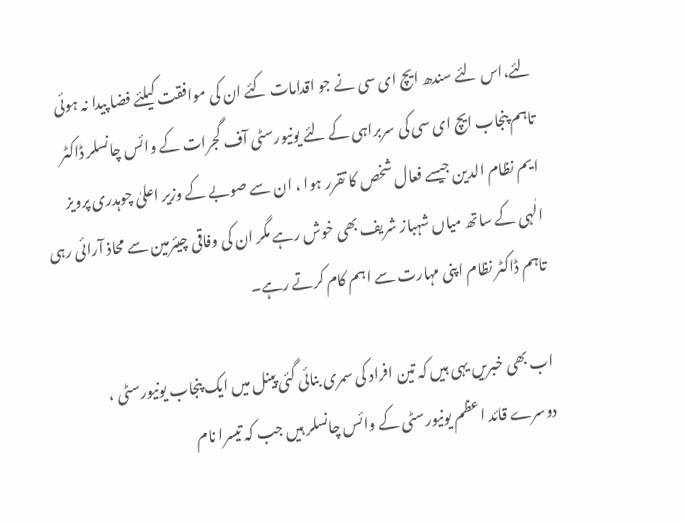لئے،اس لئے سندھ ایچ ای سی نے جو اقدامات کئے ان کی موافقت کیلئے فضا پیدا نہ ہوئی تاہم پنجاب ایچ ای سی کی سربراہی کے لئے یونیورسٹی آف گجرات کے وائس چانسلر ڈاکٹر ایم نظام الدین جیسے فعال شخص کا تقرر ہوا ، ان سے صوبے کے وزیر اعلیٰ چوہدری پرویز الٰہی کے ساتھ میاں شہباز شریف بھی خوش رہے مگر ان کی وفاقی چیئرمین سے محاذ آرائی رہی تاہم ڈاکٹر نظام اپنی مہارت سے اہم کام کرتے رہے۔

اب بھی خبریں یہی ہیں کہ تین افراد کی سمری بنائی گئی پینل میں ایک پنجاب یونیورسٹی ، دوسرے قائد اعظم یونیورسٹی کے وائس چانسلر ہیں جب کہ تیسرا نام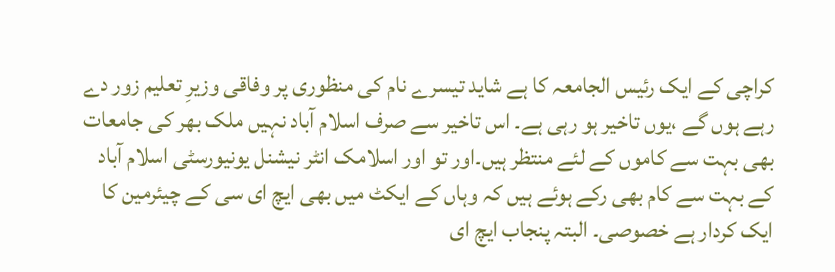کراچی کے ایک رئیس الجامعہ کا ہے شاید تیسرے نام کی منظوری پر وفاقی وزیرِ تعلیم زور دے رہے ہوں گے ،یوں تاخیر ہو رہی ہے۔ اس تاخیر سے صرف اسلام آباد نہیں ملک بھر کی جامعات بھی بہت سے کاموں کے لئے منتظر ہیں۔اور تو اور اسلامک انٹر نیشنل یونیورسٹی اسلام آباد کے بہت سے کام بھی رکے ہوئے ہیں کہ وہاں کے ایکٹ میں بھی ایچ ای سی کے چیئرمین کا ایک کردار ہے خصوصی۔ البتہ پنجاب ایچ ای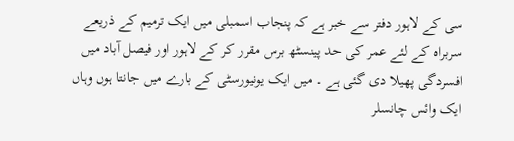سی کے لاہور دفتر سے خبر ہے کہ پنجاب اسمبلی میں ایک ترمیم کے ذریعے سربراہ کے لئے عمر کی حد پینسٹھ برس مقرر کر کے لاہور اور فیصل آباد میں افسردگی پھیلا دی گئی ہے ۔ میں ایک یونیورسٹی کے بارے میں جانتا ہوں وہاں ایک وائس چانسلر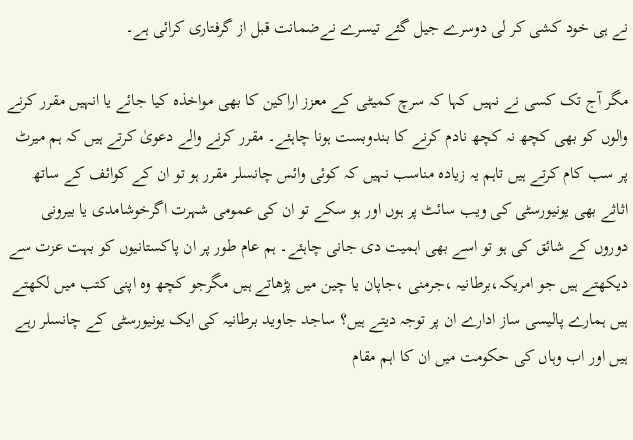نے ہی خود کشی کر لی دوسرے جیل گئے تیسرے نےضمانت قبل از گرفتاری کرائی ہے۔

مگر آج تک کسی نے نہیں کہا کہ سرچ کمیٹی کے معزز اراکین کا بھی مواخذہ کیا جائے یا انہیں مقرر کرنے والوں کو بھی کچھ نہ کچھ نادم کرنے کا بندوبست ہونا چاہئے۔ مقرر کرنے والے دعویٰ کرتے ہیں کہ ہم میرٹ پر سب کام کرتے ہیں تاہم یہ زیادہ مناسب نہیں کہ کوئی وائس چانسلر مقرر ہو تو ان کے کوائف کے ساتھ اثاثے بھی یونیورسٹی کی ویب سائٹ پر ہوں اور ہو سکے تو ان کی عمومی شہرت اگرخوشامدی یا بیرونی دوروں کے شائق کی ہو تو اسے بھی اہمیت دی جانی چاہئے۔ ہم عام طور پر ان پاکستانیوں کو بہت عزت سے دیکھتے ہیں جو امریکہ،برطانیہ ،جرمنی ،جاپان یا چین میں پڑھاتے ہیں مگرجو کچھ وہ اپنی کتب میں لکھتے ہیں ہمارے پالیسی ساز ادارے ان پر توجہ دیتے ہیں؟ ساجد جاوید برطانیہ کی ایک یونیورسٹی کے چانسلر رہے ہیں اور اب وہاں کی حکومت میں ان کا اہم مقام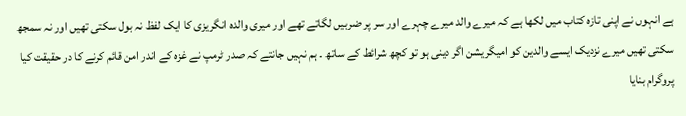ہے انہوں نے اپنی تازہ کتاب میں لکھا ہے کہ میرے والد میرے چہرے اور سر پر ضربیں لگاتے تھے اور میری والدہ انگریزی کا ایک لفظ نہ بول سکتی تھیں اور نہ سمجھ سکتی تھیں میرے نزدیک ایسے والدین کو امیگریشن اگر دینی ہو تو کچھ شرائط کے ساتھ ۔ ہم نہیں جانتے کہ صدر ٹرمپ نے غزہ کے اندر امن قائم کرنے کا در حقیقت کیا پروگرام بنایا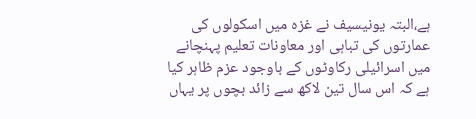ہے،البتہ یونیسیف نے غزہ میں اسکولوں کی عمارتوں کی تباہی اور معاونات تعلیم پہنچانے میں اسرائیلی رکاوٹوں کے باوجود عزم ظاہر کیا ہے کہ اس سال تین لاکھ سے زائد بچوں پر یہاں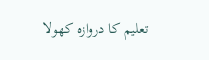تعلیم کا دروازہ کھولا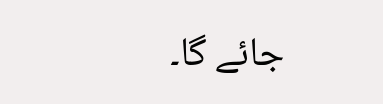جائے گا۔